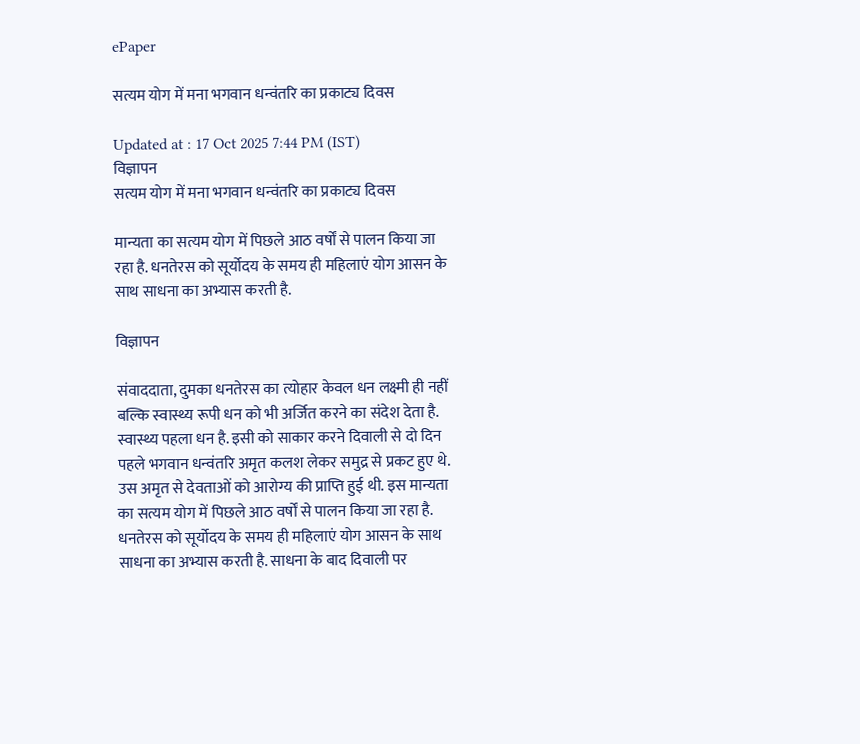ePaper

सत्यम योग में मना भगवान धन्वंतरि का प्रकाट्य दिवस

Updated at : 17 Oct 2025 7:44 PM (IST)
विज्ञापन
सत्यम योग में मना भगवान धन्वंतरि का प्रकाट्य दिवस

मान्यता का सत्यम योग में पिछले आठ वर्षों से पालन किया जा रहा है. धनतेरस को सूर्योदय के समय ही महिलाएं योग आसन के साथ साधना का अभ्यास करती है.

विज्ञापन

संवाददाता, दुमका धनतेरस का त्योहार केवल धन लक्ष्मी ही नहीं बल्कि स्वास्थ्य रूपी धन को भी अर्जित करने का संदेश देता है. स्वास्थ्य पहला धन है. इसी को साकार करने दिवाली से दो दिन पहले भगवान धन्वंतरि अमृत कलश लेकर समुद्र से प्रकट हुए थे. उस अमृत से देवताओं को आरोग्य की प्राप्ति हुई थी. इस मान्यता का सत्यम योग में पिछले आठ वर्षों से पालन किया जा रहा है. धनतेरस को सूर्योदय के समय ही महिलाएं योग आसन के साथ साधना का अभ्यास करती है. साधना के बाद दिवाली पर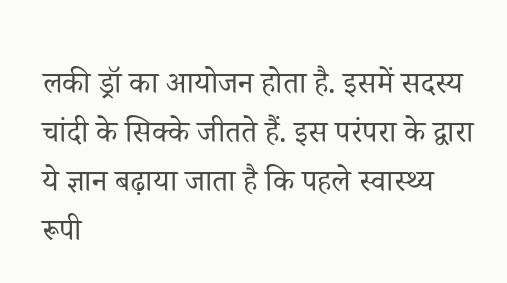लकी ड्रॉ का आयोजन होता है. इसमें सदस्य चांदी के सिक्के जीतते हैं. इस परंपरा के द्वारा ये ज्ञान बढ़ाया जाता है कि पहले स्वास्थ्य रूपी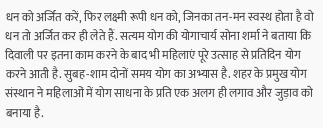धन को अर्जित करें, फिर लक्ष्मी रूपी धन को, जिनका तन-मन स्वस्थ होता है वो धन तो अर्जित कर ही लेते हैं. सत्यम योग की योगाचार्य सोना शर्मा ने बताया कि दिवाली पर इतना काम करने के बाद भी महिलाएं पूरे उत्साह से प्रतिदिन योग करने आती है. सुबह-शाम दोनों समय योग का अभ्यास है. शहर के प्रमुख योग संस्थान ने महिलाओं में योग साधना के प्रति एक अलग ही लगाव और जुड़ाव को बनाया है.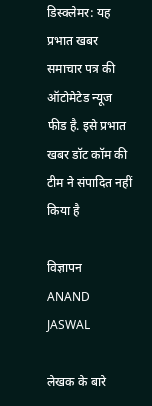डिस्क्लेमर: यह प्रभात खबर समाचार पत्र की ऑटोमेटेड न्यूज फीड है. इसे प्रभात खबर डॉट कॉम की टीम ने संपादित नहीं किया है

विज्ञापन
ANAND JASWAL

लेखक के बारे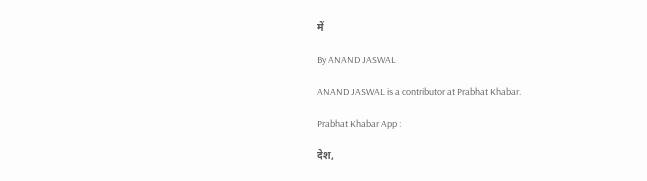में

By ANAND JASWAL

ANAND JASWAL is a contributor at Prabhat Khabar.

Prabhat Khabar App :

देश,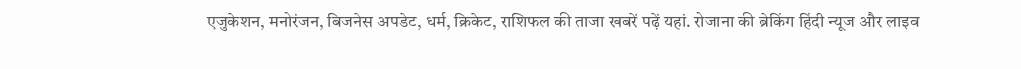एजुकेशन, मनोरंजन, बिजनेस अपडेट, धर्म, क्रिकेट, राशिफल की ताजा खबरें पढ़ें यहां. रोजाना की ब्रेकिंग हिंदी न्यूज और लाइव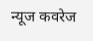न्यूज कवरेज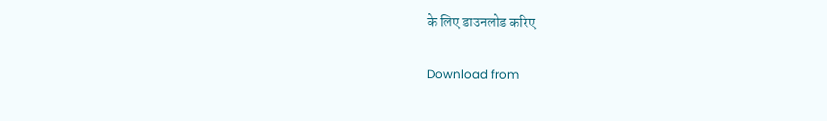के लिए डाउनलोड करिए

Download from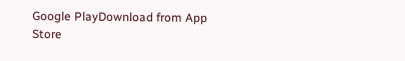Google PlayDownload from App Store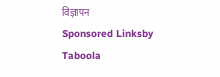विज्ञापन
Sponsored Linksby Taboola